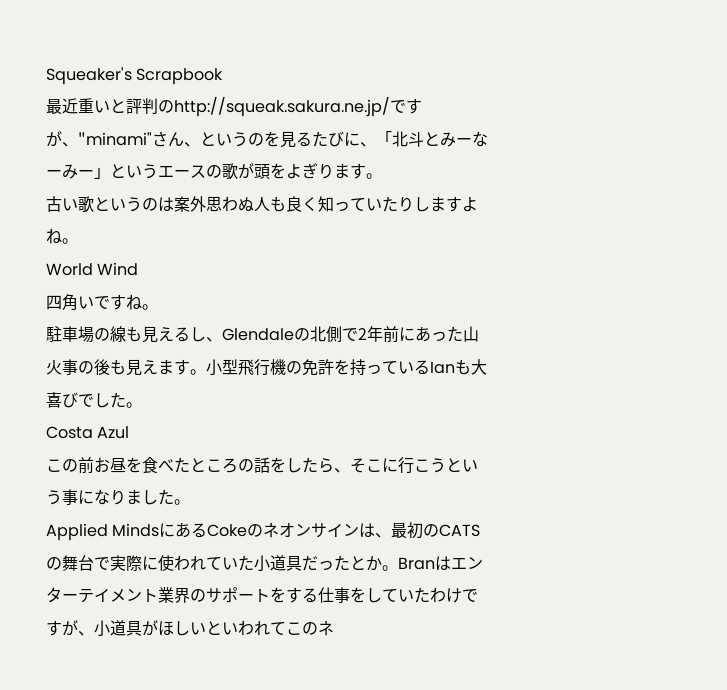Squeaker's Scrapbook
最近重いと評判のhttp://squeak.sakura.ne.jp/ですが、"minami"さん、というのを見るたびに、「北斗とみーなーみー」というエースの歌が頭をよぎります。
古い歌というのは案外思わぬ人も良く知っていたりしますよね。
World Wind
四角いですね。
駐車場の線も見えるし、Glendaleの北側で2年前にあった山火事の後も見えます。小型飛行機の免許を持っているIanも大喜びでした。
Costa Azul
この前お昼を食べたところの話をしたら、そこに行こうという事になりました。
Applied MindsにあるCokeのネオンサインは、最初のCATSの舞台で実際に使われていた小道具だったとか。Branはエンターテイメント業界のサポートをする仕事をしていたわけですが、小道具がほしいといわれてこのネ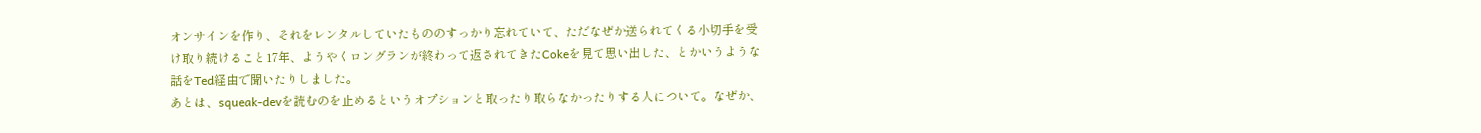オンサインを作り、それをレンタルしていたもののすっかり忘れていて、ただなぜか送られてくる小切手を受け取り続けること17年、ようやくロングランが終わって返されてきたCokeを見て思い出した、とかいうような話をTed経由で聞いたりしました。
あとは、squeak-devを読むのを止めるというオプションと取ったり取らなかったりする人について。なぜか、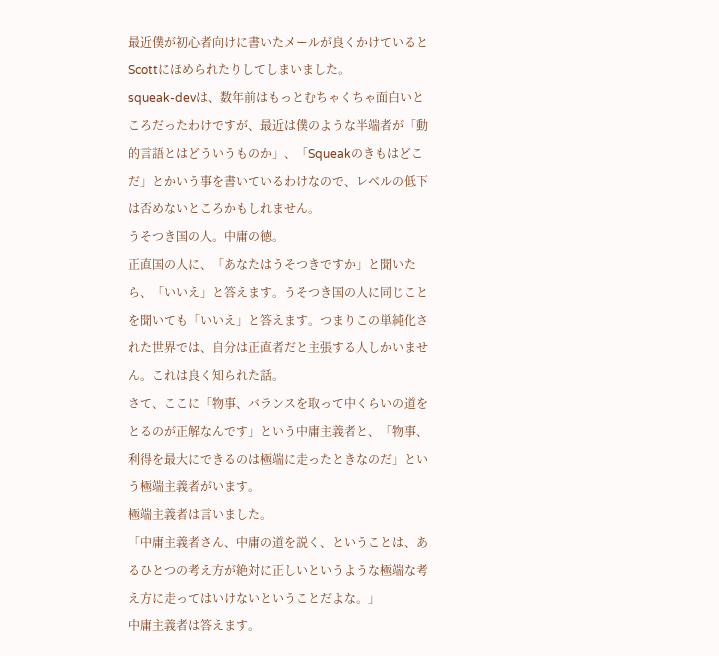最近僕が初心者向けに書いたメールが良くかけているとScottにほめられたりしてしまいました。
squeak-devは、数年前はもっとむちゃくちゃ面白いところだったわけですが、最近は僕のような半端者が「動的言語とはどういうものか」、「Squeakのきもはどこだ」とかいう事を書いているわけなので、レベルの低下は否めないところかもしれません。
うそつき国の人。中庸の徳。
正直国の人に、「あなたはうそつきですか」と聞いたら、「いいえ」と答えます。うそつき国の人に同じことを聞いても「いいえ」と答えます。つまりこの単純化された世界では、自分は正直者だと主張する人しかいません。これは良く知られた話。
さて、ここに「物事、バランスを取って中くらいの道をとるのが正解なんです」という中庸主義者と、「物事、利得を最大にできるのは極端に走ったときなのだ」という極端主義者がいます。
極端主義者は言いました。
「中庸主義者さん、中庸の道を説く、ということは、あるひとつの考え方が絶対に正しいというような極端な考え方に走ってはいけないということだよな。」
中庸主義者は答えます。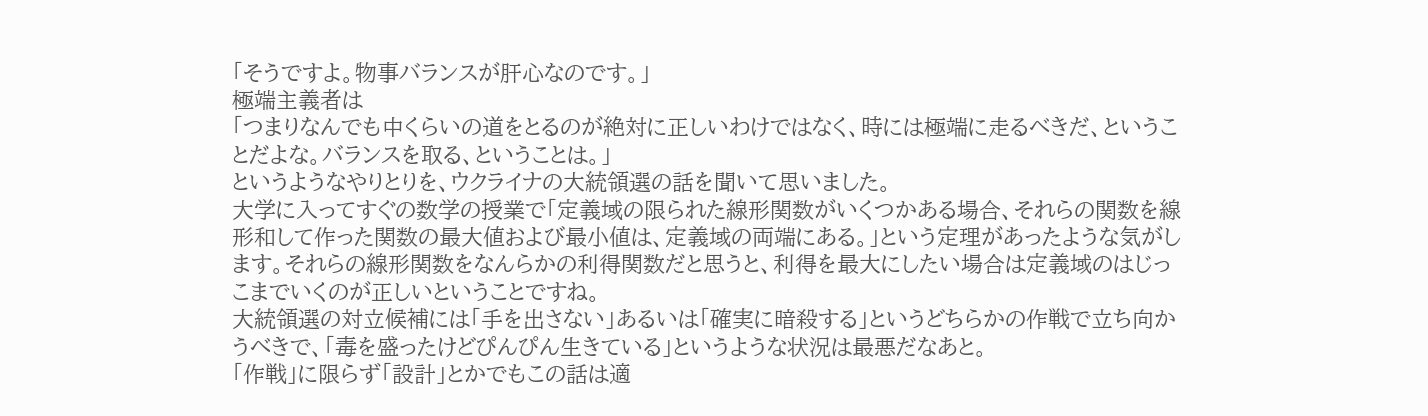「そうですよ。物事バランスが肝心なのです。」
極端主義者は
「つまりなんでも中くらいの道をとるのが絶対に正しいわけではなく、時には極端に走るべきだ、ということだよな。バランスを取る、ということは。」
というようなやりとりを、ウクライナの大統領選の話を聞いて思いました。
大学に入ってすぐの数学の授業で「定義域の限られた線形関数がいくつかある場合、それらの関数を線形和して作った関数の最大値および最小値は、定義域の両端にある。」という定理があったような気がします。それらの線形関数をなんらかの利得関数だと思うと、利得を最大にしたい場合は定義域のはじっこまでいくのが正しいということですね。
大統領選の対立候補には「手を出さない」あるいは「確実に暗殺する」というどちらかの作戦で立ち向かうべきで、「毒を盛ったけどぴんぴん生きている」というような状況は最悪だなあと。
「作戦」に限らず「設計」とかでもこの話は適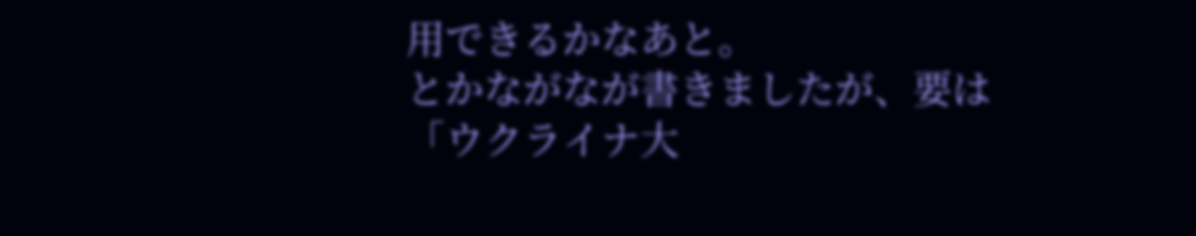用できるかなあと。
とかながなが書きましたが、要は「ウクライナ大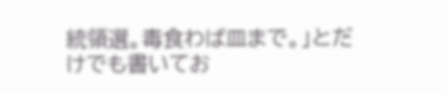統領選。毒食わば皿まで。」とだけでも書いてお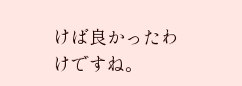けば良かったわけですね。